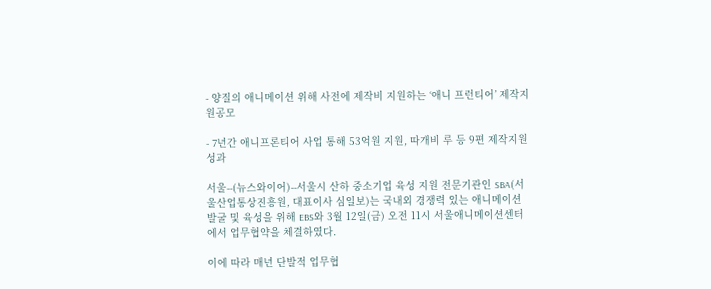- 양질의 애니메이션 위해 사전에 제작비 지원하는 ‘애니 프런티어’ 제작지원공모

- 7년간 애니프론티어 사업 통해 53억원 지원, 따개비 루 등 9편 제작지원 성과

서울--(뉴스와이어)--서울시 산하 중소기업 육성 지원 전문기관인 SBA(서울산업통상진흥원, 대표이사 심일보)는 국내외 경쟁력 있는 애니메이션 발굴 및 육성을 위해 EBS와 3월 12일(금) 오전 11시 서울애니메이션센터에서 업무협약을 체결하였다.

이에 따라 매년 단발적 업무협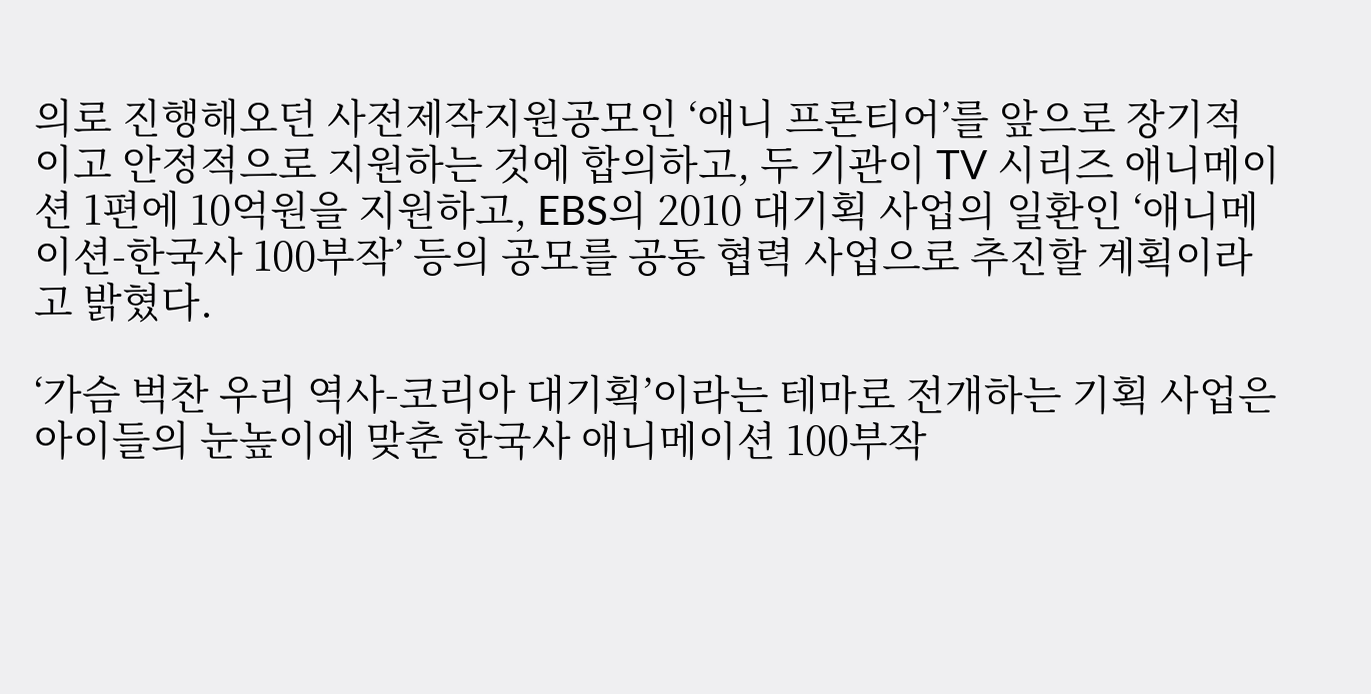의로 진행해오던 사전제작지원공모인 ‘애니 프론티어’를 앞으로 장기적이고 안정적으로 지원하는 것에 합의하고, 두 기관이 TV 시리즈 애니메이션 1편에 10억원을 지원하고, EBS의 2010 대기획 사업의 일환인 ‘애니메이션-한국사 100부작’ 등의 공모를 공동 협력 사업으로 추진할 계획이라고 밝혔다.

‘가슴 벅찬 우리 역사-코리아 대기획’이라는 테마로 전개하는 기획 사업은 아이들의 눈높이에 맞춘 한국사 애니메이션 100부작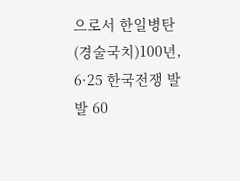으로서 한일병탄(경술국치)100년, 6·25 한국전쟁 발발 60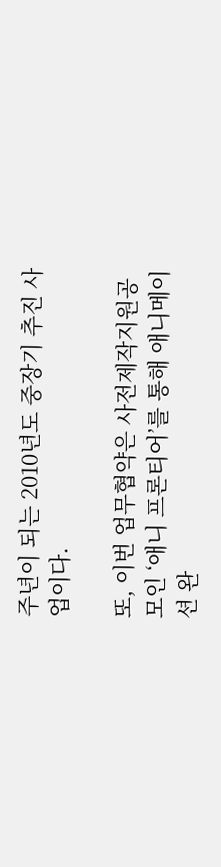주년이 되는 2010년도 중장기 추진 사업이다.

또, 이번 업무협약은 사전제작지원공모인 ‘애니 프론티어’를 통해 애니메이션 완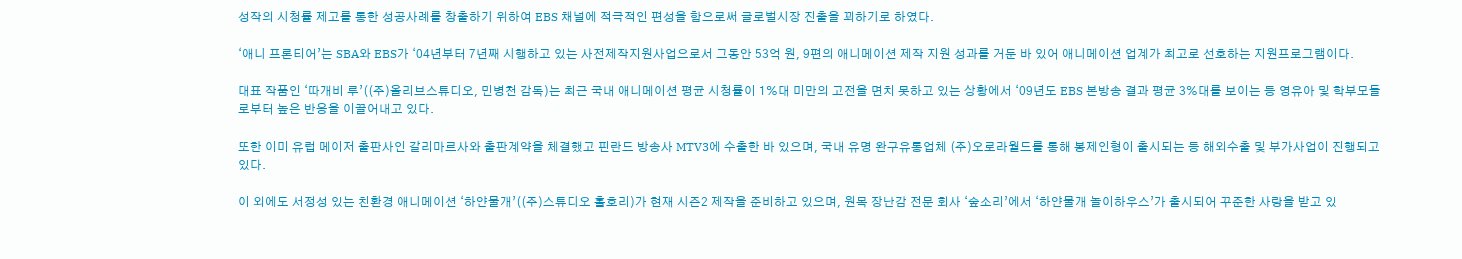성작의 시청률 제고를 통한 성공사례를 창출하기 위하여 EBS 채널에 적극적인 편성을 함으로써 글로벌시장 진출을 꾀하기로 하였다.

‘애니 프론티어’는 SBA와 EBS가 ‘04년부터 7년째 시행하고 있는 사전제작지원사업으로서 그동안 53억 원, 9편의 애니메이션 제작 지원 성과를 거둔 바 있어 애니메이션 업계가 최고로 선호하는 지원프로그램이다.

대표 작품인 ‘따개비 루’((주)올리브스튜디오, 민병천 감독)는 최근 국내 애니메이션 평균 시청률이 1%대 미만의 고전을 면치 못하고 있는 상황에서 ‘09년도 EBS 본방송 결과 평균 3%대를 보이는 등 영유아 및 학부모들로부터 높은 반응을 이끌어내고 있다.

또한 이미 유럽 메이저 출판사인 갈리마르사와 출판계약을 체결했고 핀란드 방송사 MTV3에 수출한 바 있으며, 국내 유명 완구유통업체 (주)오로라월드를 통해 봉제인형이 출시되는 등 해외수출 및 부가사업이 진행되고 있다.

이 외에도 서정성 있는 친환경 애니메이션 ‘하얀물개’((주)스튜디오 홀호리)가 현재 시즌2 제작을 준비하고 있으며, 원목 장난감 전문 회사 ‘숲소리’에서 ‘하얀물개 놀이하우스’가 출시되어 꾸준한 사랑을 받고 있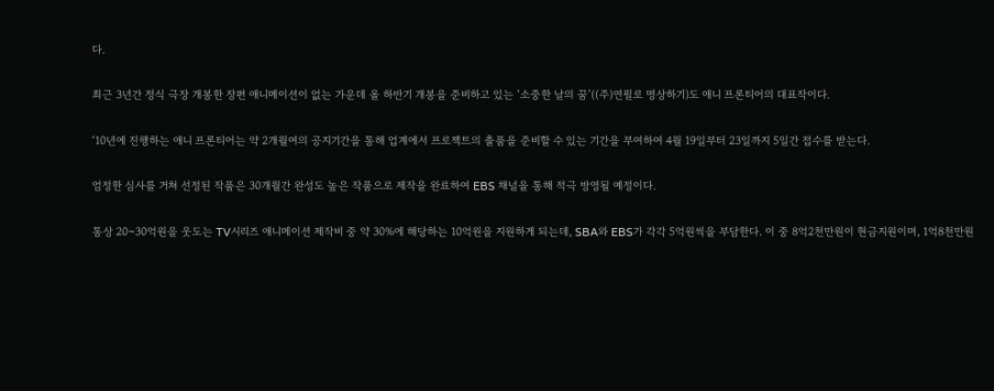다.

최근 3년간 정식 극장 개봉한 장편 애니메이션이 없는 가운데 올 하반기 개봉을 준비하고 있는 ‘소중한 날의 꿈’((주)연필로 명상하기)도 애니 프론티어의 대표작이다.

‘10년에 진행하는 애니 프론티어는 약 2개월여의 공지기간을 통해 업계에서 프로젝트의 출품을 준비할 수 있는 기간을 부여하여 4월 19일부터 23일까지 5일간 접수를 받는다.

엄정한 심사를 거쳐 선정된 작품은 30개월간 완성도 높은 작품으로 제작을 완료하여 EBS 채널을 통해 적극 방영될 예정이다.

통상 20~30억원을 웃도는 TV시리즈 애니메이션 제작비 중 약 30%에 해당하는 10억원을 지원하게 되는데, SBA와 EBS가 각각 5억원씩을 부담한다. 이 중 8억2천만원이 현금지원이며, 1억8천만원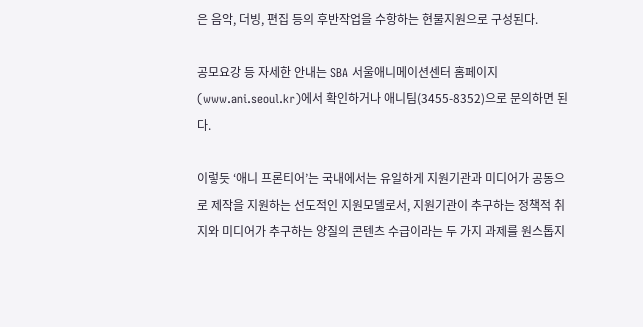은 음악, 더빙, 편집 등의 후반작업을 수항하는 현물지원으로 구성된다.

공모요강 등 자세한 안내는 SBA 서울애니메이션센터 홈페이지(www.ani.seoul.kr)에서 확인하거나 애니팀(3455-8352)으로 문의하면 된다.

이렇듯 ‘애니 프론티어’는 국내에서는 유일하게 지원기관과 미디어가 공동으로 제작을 지원하는 선도적인 지원모델로서, 지원기관이 추구하는 정책적 취지와 미디어가 추구하는 양질의 콘텐츠 수급이라는 두 가지 과제를 원스톱지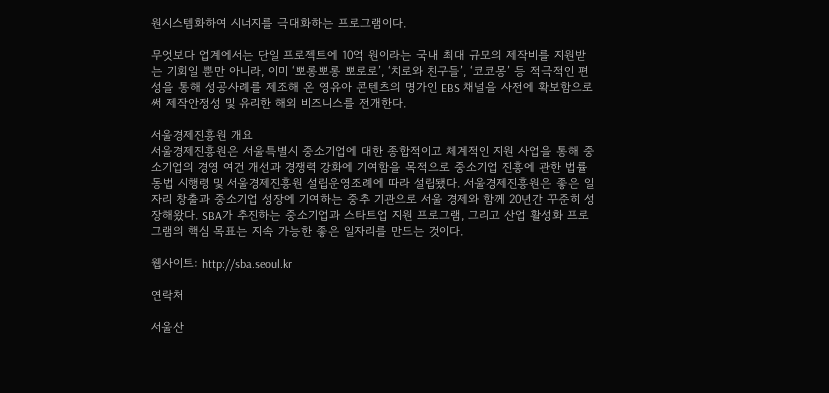원시스템화하여 시너지를 극대화하는 프로그램이다.

무엇보다 업계에서는 단일 프로젝트에 10억 원이라는 국내 최대 규모의 제작비를 지원받는 기회일 뿐만 아니라, 이미 ‘뽀롱뽀롱 뽀로로’, ‘치로와 친구들’, ‘코코몽’ 등 적극적인 편성을 통해 성공사례를 제조해 온 영유아 콘텐츠의 명가인 EBS 채널을 사전에 확보함으로써 제작안정성 및 유리한 해외 비즈니스를 전개한다.

서울경제진흥원 개요
서울경제진흥원은 서울특별시 중소기업에 대한 종합적이고 체계적인 지원 사업을 통해 중소기업의 경영 여건 개선과 경쟁력 강화에 기여함을 목적으로 중소기업 진흥에 관한 법률 동법 시행령 및 서울경제진흥원 설립운영조례에 따라 설립됐다. 서울경제진흥원은 좋은 일자리 창출과 중소기업 성장에 기여하는 중추 기관으로 서울 경제와 함께 20년간 꾸준히 성장해왔다. SBA가 추진하는 중소기업과 스타트업 지원 프로그램, 그리고 산업 활성화 프로그램의 핵심 목표는 지속 가능한 좋은 일자리를 만드는 것이다.

웹사이트: http://sba.seoul.kr

연락처

서울산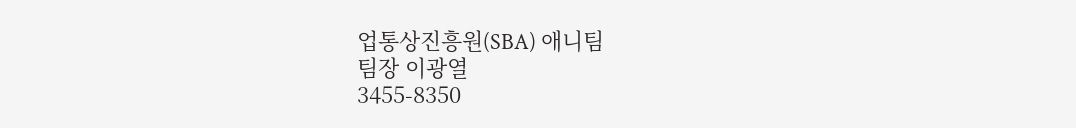업통상진흥원(SBA) 애니팀
팀장 이광열
3455-8350